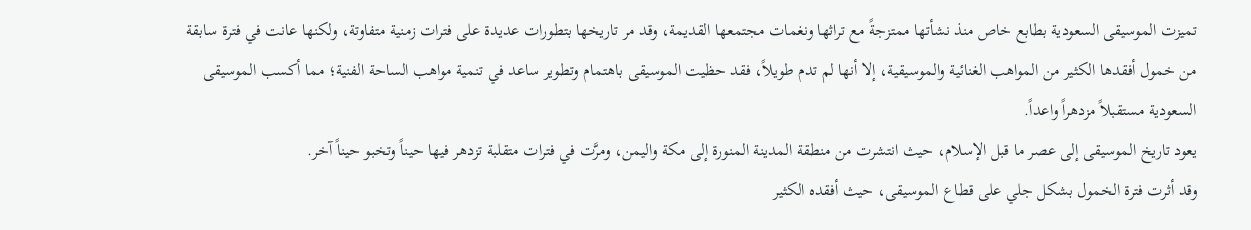تميزت الموسيقى السعودية بطابع خاص منذ نشأتها ممتزجةً مع تراثها ونغمات مجتمعها القديمة، وقد مر تاريخها بتطورات عديدة على فترات زمنية متفاوتة، ولكنها عانت في فترة سابقة من خمول أفقدها الكثير من المواهب الغنائية والموسيقية، إلا أنها لم تدم طويلاً، فقد حظيت الموسيقى باهتمام وتطوير ساعد في تنمية مواهب الساحة الفنية؛ مما أكسب الموسيقى السعودية مستقبلاً مزدهراً واعداً.
يعود تاريخ الموسيقى إلى عصر ما قبل الإسلام، حيث انتشرت من منطقة المدينة المنورة إلى مكة واليمن، ومرَّت في فترات متقلبة تزدهر فيها حيناً وتخبو حيناً آخر.
وقد أثرت فترة الخمول بشكل جلي على قطاع الموسيقى، حيث أفقده الكثير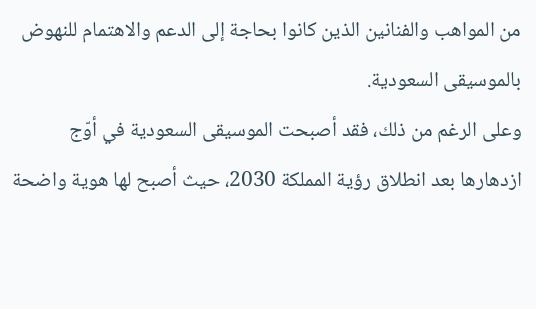من المواهب والفنانين الذين كانوا بحاجة إلى الدعم والاهتمام للنهوض بالموسيقى السعودية.
وعلى الرغم من ذلك، فقد أصبحت الموسيقى السعودية في أوّج ازدهارها بعد انطلاق رؤية المملكة 2030، حيث أصبح لها هوية واضحة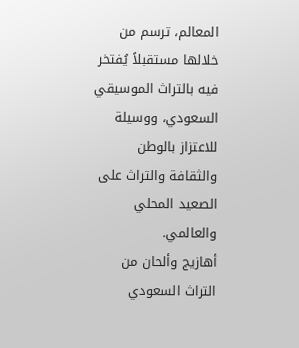المعالم، ترسم من خلالها مستقبلاً يُفتخر فيه بالتراث الموسيقي السعودي، ووسيلة للاعتزاز بالوطن والثقافة والتراث على الصعيد المحلي والعالمي.
أهازيج وألحان من التراث السعودي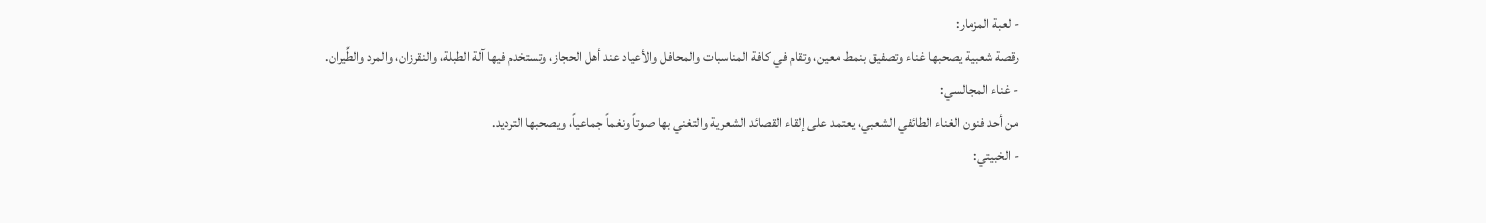- لعبة المزمار:
رقصة شعبية يصحبها غناء وتصفيق بنمط معين، وتقام في كافة المناسبات والمحافل والأعياد عند أهل الحجاز، وتستخدم فيها آلة الطبلة، والنقرزان، والمرد والطِّيران.
- غناء المجالسي:
من أحد فنون الغناء الطائفي الشعبي، يعتمد على إلقاء القصائد الشعرية والتغني بها صوتاً ونغماً جماعياً، ويصحبها الترديد.
- الخبيتي: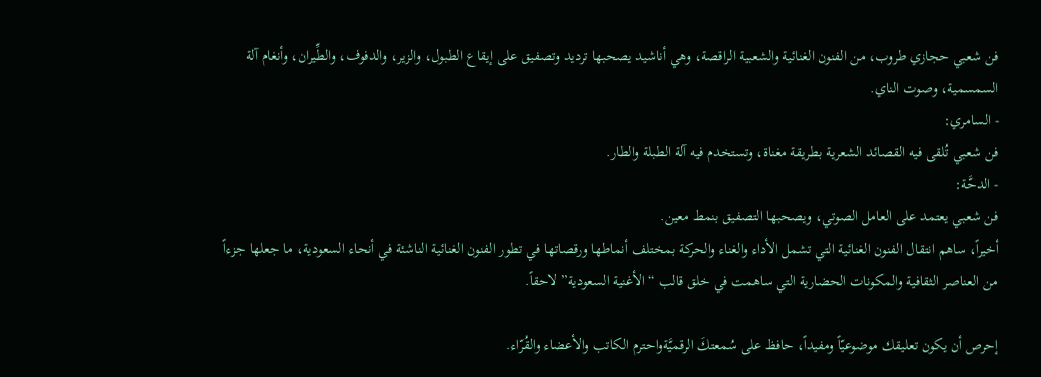فن شعبي حجازي طروب، من الفنون الغنائية والشعبية الراقصة، وهي أناشيد يصحبها ترديد وتصفيق على إيقاع الطبول، والزير، والدفوف، والطِّيران، وأنغام آلة السمسمية، وصوت الناي.
- السامري:
فن شعبي تُلقى فيه القصائد الشعرية بطريقة مغناة، وتستخدم فيه آلة الطبلة والطار.
- الدحَّة:
فن شعبي يعتمد على العامل الصوتي، ويصحبها التصفيق بنمط معين.
أخيراً، ساهم انتقال الفنون الغنائية التي تشمل الأداء والغناء والحركة بمختلف أنماطها ورقصاتها في تطور الفنون الغنائية الناشئة في أنحاء السعودية، ما جعلها جزءاً من العناصر الثقافية والمكونات الحضارية التي ساهمت في خلق قالب “الأغنية السعودية” لاحقاً.

إحرص أن يكون تعليقك موضوعيّاً ومفيداً، حافظ على سُمعتكَ الرقميَّةواحترم الكاتب والأعضاء والقُرّاء.